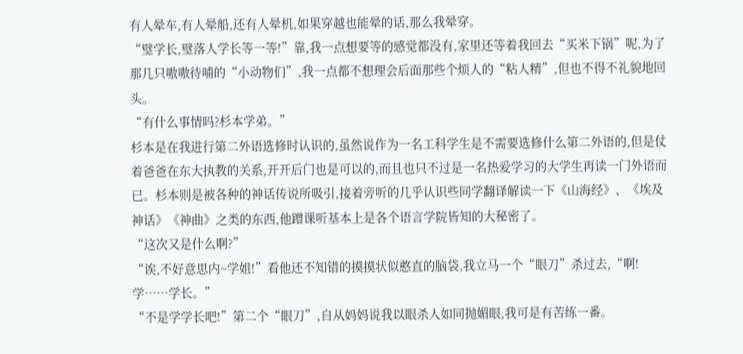有人晕车,有人晕船,还有人晕机,如果穿越也能晕的话,那么我晕穿。
“璧学长,璧落人学长等一等!”靠,我一点想要等的感觉都没有,家里还等着我回去“买米下锅”呢,为了那几只嗷嗷待哺的“小动物们”,我一点都不想理会后面那些个烦人的“粘人精”,但也不得不礼貌地回头。
“有什么事情吗?杉本学弟。”
杉本是在我进行第二外语选修时认识的,虽然说作为一名工科学生是不需要选修什么第二外语的,但是仗着爸爸在东大执教的关系,开开后门也是可以的,而且也只不过是一名热爱学习的大学生再读一门外语而已。杉本则是被各种的神话传说所吸引,接着旁听的几乎认识些同学翻译解读一下《山海经》、《埃及神话》《神曲》之类的东西,他蹭课听基本上是各个语言学院皆知的大秘密了。
“这次又是什么啊?”
“诶,不好意思内~学姐!”看他还不知错的摸摸状似憨直的脑袋,我立马一个“眼刀”杀过去,“啊!学……学长。”
“不是学学长吧!”第二个“眼刀”,自从妈妈说我以眼杀人如同抛媚眼,我可是有苦练一番。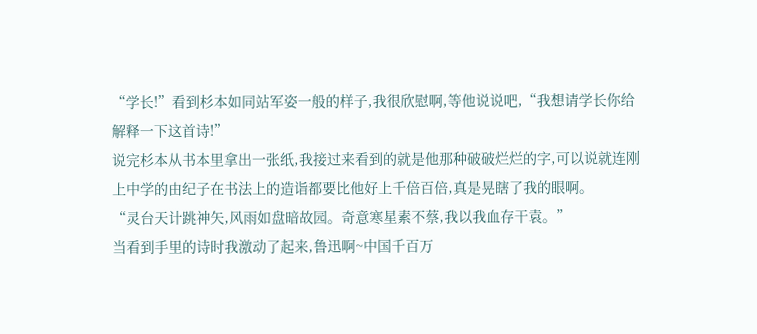“学长!”看到杉本如同站军姿一般的样子,我很欣慰啊,等他说说吧,“我想请学长你给解释一下这首诗!”
说完杉本从书本里拿出一张纸,我接过来看到的就是他那种破破烂烂的字,可以说就连刚上中学的由纪子在书法上的造诣都要比他好上千倍百倍,真是晃瞎了我的眼啊。
“灵台天计跳神矢,风雨如盘暗故园。奇意寒星素不蔡,我以我血存干袁。”
当看到手里的诗时我激动了起来,鲁迅啊~中国千百万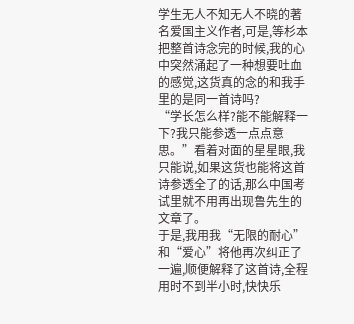学生无人不知无人不晓的著名爱国主义作者,可是,等杉本把整首诗念完的时候,我的心中突然涌起了一种想要吐血的感觉,这货真的念的和我手里的是同一首诗吗?
“学长怎么样?能不能解释一下?我只能参透一点点意思。”看着对面的星星眼,我只能说,如果这货也能将这首诗参透全了的话,那么中国考试里就不用再出现鲁先生的文章了。
于是,我用我“无限的耐心”和“爱心”将他再次纠正了一遍,顺便解释了这首诗,全程用时不到半小时,快快乐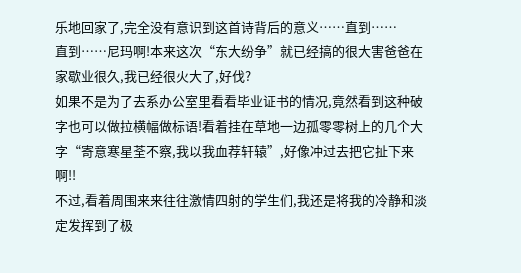乐地回家了,完全没有意识到这首诗背后的意义……直到……
直到……尼玛啊!本来这次“东大纷争”就已经搞的很大害爸爸在家歇业很久,我已经很火大了,好伐?
如果不是为了去系办公室里看看毕业证书的情况,竟然看到这种破字也可以做拉横幅做标语!看着挂在草地一边孤零零树上的几个大字“寄意寒星荃不察,我以我血荐轩辕”,好像冲过去把它扯下来啊!!
不过,看着周围来来往往激情四射的学生们,我还是将我的冷静和淡定发挥到了极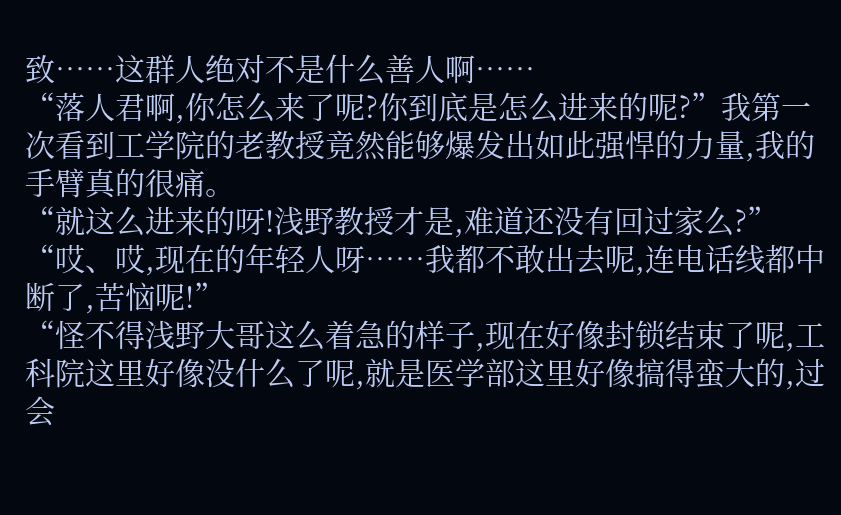致……这群人绝对不是什么善人啊……
“落人君啊,你怎么来了呢?你到底是怎么进来的呢?”我第一次看到工学院的老教授竟然能够爆发出如此强悍的力量,我的手臂真的很痛。
“就这么进来的呀!浅野教授才是,难道还没有回过家么?”
“哎、哎,现在的年轻人呀……我都不敢出去呢,连电话线都中断了,苦恼呢!”
“怪不得浅野大哥这么着急的样子,现在好像封锁结束了呢,工科院这里好像没什么了呢,就是医学部这里好像搞得蛮大的,过会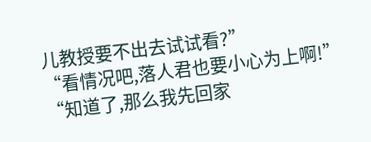儿教授要不出去试试看?”
“看情况吧,落人君也要小心为上啊!”
“知道了,那么我先回家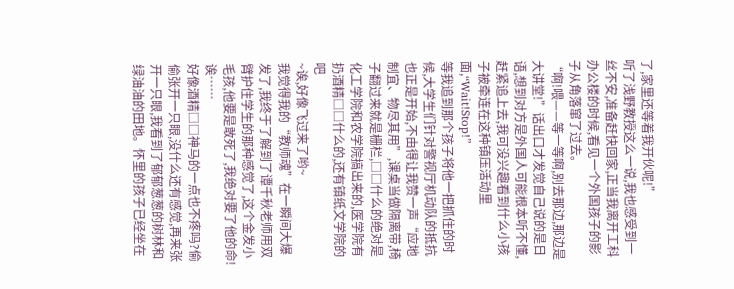了,家里还等着我开伙呢!”
听了浅野教授这么一说,我也感受到一丝不安,准备赶快回家,正当我离开工科办公楼的时候,看见一个外国孩子的影子从角落窜了过去。
“啊!喂——等一等啊,别去那边,那边是大讲堂!”话出口才发觉自己说的是日语,想到对方是外国人可能根本听不懂,赶紧追上去,我可没兴趣看到什么小孩子被牵连在这种镇压活动里面,“Wait!Stop!”
等我追到那个孩子将他一把抓住的时候,大学生们针对警视厅机动队的抵抗也正是开始,不由得让我赞一声“应地制宜、物尽其用”,课桌当做隔离带,椅子翻过来就是栅栏,□□什么的绝对是化工学院和农学院搞出来的,医学院有扔酒精□□什么的,还有镇纸文学院的吧
~诶,好像飞过来了哟~
我觉得我的“教师魂”在一瞬间大爆发了,我终于了解到了谭千秋老师用双臂护住学生的那种感觉了,这个金发小毛孩,他要是敢死了,我绝对要了他的命!诶……
好像酒精□□神马的一点也不疼吗?偷偷张开一只眼,没什么还有感觉,再来张开一只眼,我看到了郁郁葱葱的树林和绿油油的田地。怀里的孩子已经坐在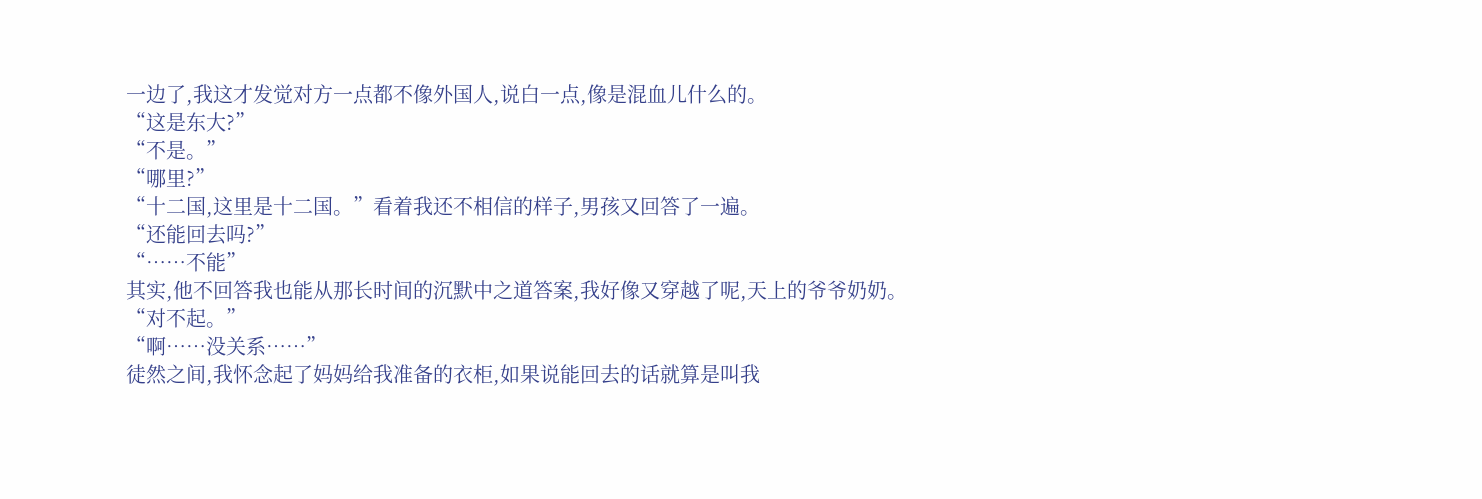一边了,我这才发觉对方一点都不像外国人,说白一点,像是混血儿什么的。
“这是东大?”
“不是。”
“哪里?”
“十二国,这里是十二国。”看着我还不相信的样子,男孩又回答了一遍。
“还能回去吗?”
“……不能”
其实,他不回答我也能从那长时间的沉默中之道答案,我好像又穿越了呢,天上的爷爷奶奶。
“对不起。”
“啊……没关系……”
徒然之间,我怀念起了妈妈给我准备的衣柜,如果说能回去的话就算是叫我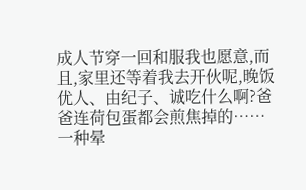成人节穿一回和服我也愿意,而且,家里还等着我去开伙呢,晚饭优人、由纪子、诚吃什么啊?爸爸连荷包蛋都会煎焦掉的……
一种晕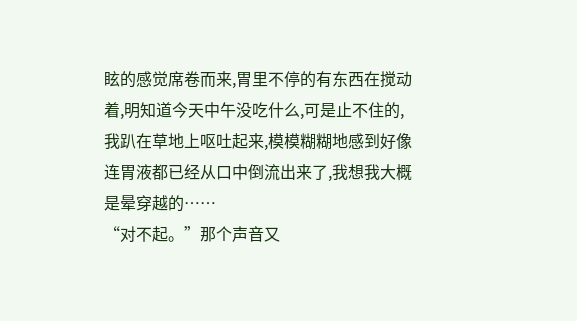眩的感觉席卷而来,胃里不停的有东西在搅动着,明知道今天中午没吃什么,可是止不住的,我趴在草地上呕吐起来,模模糊糊地感到好像连胃液都已经从口中倒流出来了,我想我大概是晕穿越的……
“对不起。”那个声音又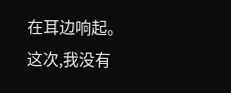在耳边响起。
这次,我没有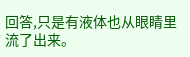回答,只是有液体也从眼睛里流了出来。